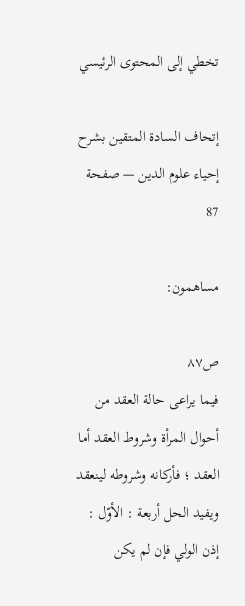تخطي إلى المحتوى الرئيسي

إتحاف السادة المتقين بشرح إحياء علوم الدين — صفحة 87

مساهمون:

ص٨٧
فيما يراعى حالة العقد من أحوال المرأة وشروط العقد أما العقد ؛ فأركانه وشروطه لينعقد ويفيد الحل أربعة : الأوّل : إذن الولي فإن لم يكن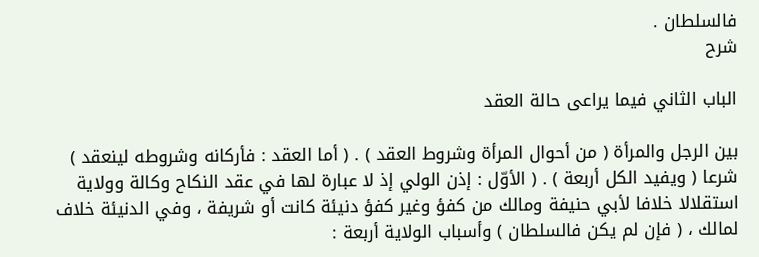فالسلطان .
شرح

الباب الثاني فيما يراعى حالة العقد

بين الرجل والمرأة ( من أحوال المرأة وشروط العقد ) . ( أما العقد : فأركانه وشروطه لينعقد ) شرعا ( ويفيد الكل أربعة ) . ( الأوّل : إذن الولي إذ لا عبارة لها في عقد النكاح وكالة وولاية استقلالا خلافا لأبي حنيفة ومالك من كفؤ وغير كفؤ دنيئة كانت أو شريفة ، وفي الدنيئة خلاف لمالك ، ( فإن لم يكن فالسلطان ) وأسباب الولاية أربعة :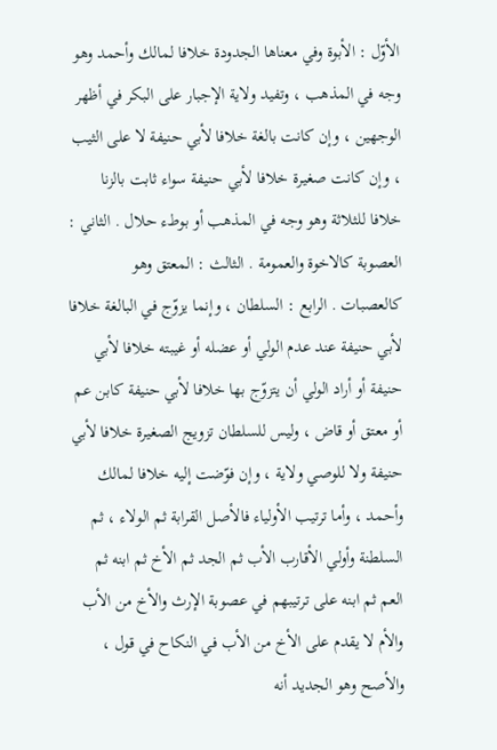الأوّل : الأبوة وفي معناها الجدودة خلافا لمالك وأحمد وهو وجه في المذهب ، وتفيد ولاية الإجبار على البكر في أظهر الوجهين ، وإن كانت بالغة خلافا لأبي حنيفة لا على الثيب ، وإن كانت صغيرة خلافا لأبي حنيفة سواء ثابت بالزنا خلافا للثلاثة وهو وجه في المذهب أو بوطء حلال . الثاني : العصوبة كالاخوة والعمومة . الثالث : المعتق وهو كالعصبات . الرابع : السلطان ، وإنما يزوّج في البالغة خلافا لأبي حنيفة عند عدم الولي أو عضله أو غيبته خلافا لأبي حنيفة أو أراد الولي أن يتزوّج بها خلافا لأبي حنيفة كابن عم أو معتق أو قاض ، وليس للسلطان تزويج الصغيرة خلافا لأبي حنيفة ولا للوصي ولاية ، وإن فوّضت إليه خلافا لمالك وأحمد ، وأما ترتيب الأولياء فالأصل القرابة ثم الولاء ، ثم السلطنة وأولي الأقارب الأب ثم الجد ثم الأخ ثم ابنه ثم العم ثم ابنه على ترتيبهم في عصوبة الإرث والأخ من الأب والأم لا يقدم على الأخ من الأب في النكاح في قول ، والأصح وهو الجديد أنه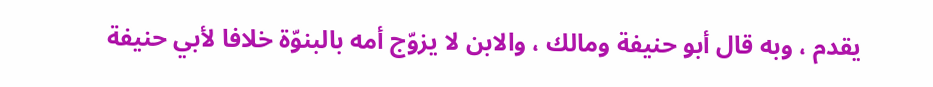يقدم ، وبه قال أبو حنيفة ومالك ، والابن لا يزوّج أمه بالبنوّة خلافا لأبي حنيفة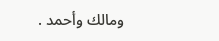ومالك وأحمد .